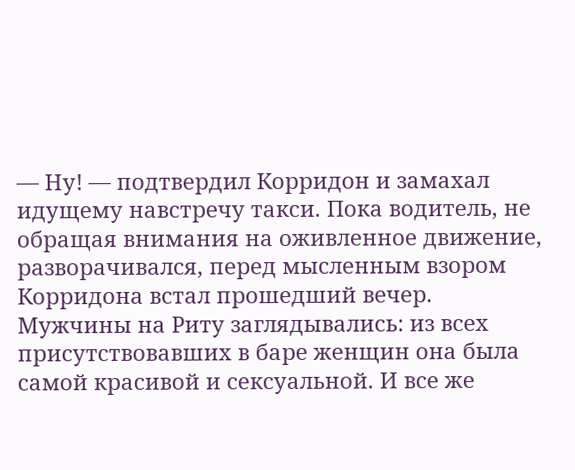— Ну! — подтвердил Корридон и замахал идущему навстречу такси. Пока водитель, не обращая внимания на оживленное движение, разворачивался, перед мысленным взором Корридона встал прошедший вечер.
Мужчины на Риту заглядывались: из всех присутствовавших в баре женщин она была самой красивой и сексуальной. И все же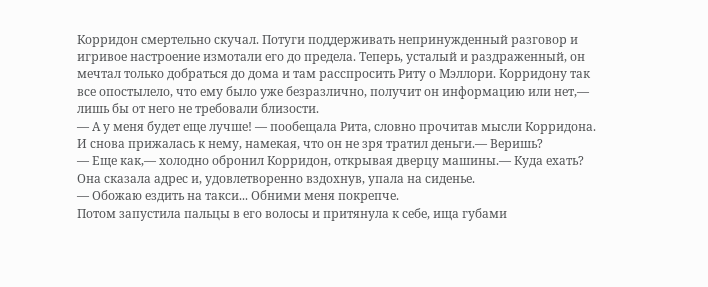Корридон смертельно скучал. Потуги поддерживать непринужденный разговор и игривое настроение измотали его до предела. Теперь, усталый и раздраженный, он мечтал только добраться до дома и там расспросить Риту о Мэллори. Корридону так все опостылело, что ему было уже безразлично, получит он информацию или нет,— лишь бы от него не требовали близости.
— А у меня будет еще лучше! — пообещала Рита, словно прочитав мысли Корридона. И снова прижалась к нему, намекая, что он не зря тратил деньги.— Веришь?
— Еще как,— холодно обронил Корридон, открывая дверцу машины.— Куда ехать?
Она сказала адрес и, удовлетворенно вздохнув, упала на сиденье.
— Обожаю ездить на такси... Обними меня покрепче.
Потом запустила пальцы в его волосы и притянула к себе, ища губами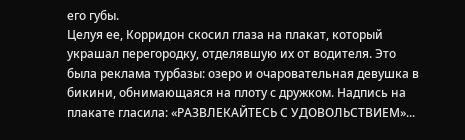его губы.
Целуя ее, Корридон скосил глаза на плакат, который украшал перегородку, отделявшую их от водителя. Это была реклама турбазы: озеро и очаровательная девушка в бикини, обнимающаяся на плоту с дружком. Надпись на плакате гласила: «РАЗВЛЕКАЙТЕСЬ С УДОВОЛЬСТВИЕМ»...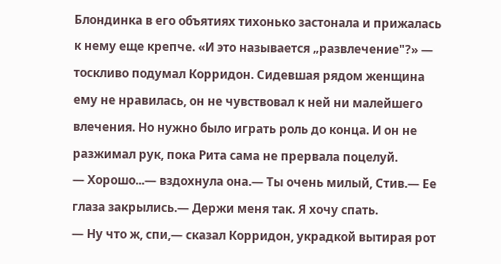Блондинка в его объятиях тихонько застонала и прижалась к нему еще крепче. «И это называется „развлечение"?» — тоскливо подумал Корридон. Сидевшая рядом женщина ему не нравилась, он не чувствовал к ней ни малейшего влечения. Но нужно было играть роль до конца. И он не разжимал рук, пока Рита сама не прервала поцелуй.
— Хорошо...— вздохнула она.— Ты очень милый, Стив.— Ее глаза закрылись.— Держи меня так. Я хочу спать.
— Ну что ж, спи,— сказал Корридон, украдкой вытирая рот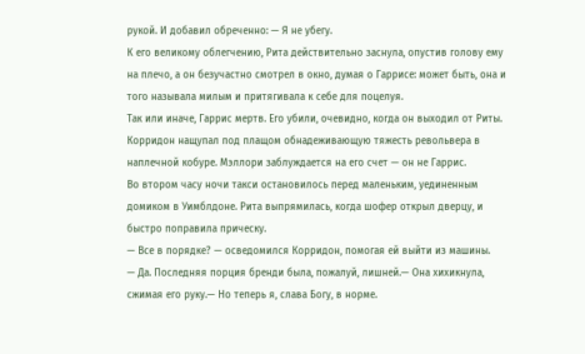рукой. И добавил обреченно: — Я не убегу.
К его великому облегчению, Рита действительно заснула, опустив голову ему на плечо, а он безучастно смотрел в окно, думая о Гаррисе: может быть, она и того называла милым и притягивала к себе для поцелуя.
Так или иначе, Гаррис мертв. Его убили, очевидно, когда он выходил от Риты. Корридон нащупал под плащом обнадеживающую тяжесть револьвера в наплечной кобуре. Мэллори заблуждается на его счет — он не Гаррис.
Во втором часу ночи такси остановилось перед маленьким, уединенным домиком в Уимблдоне. Рита выпрямилась, когда шофер открыл дверцу, и быстро поправила прическу.
— Все в порядке? — осведомился Корридон, помогая ей выйти из машины.
— Да. Последняя порция бренди была, пожалуй, лишней.— Она хихикнула, сжимая его руку.— Но теперь я, слава Богу, в норме.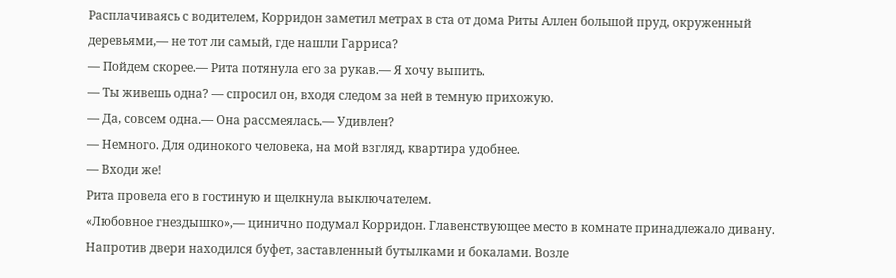Расплачиваясь с водителем, Корридон заметил метрах в ста от дома Риты Аллен большой пруд, окруженный деревьями,— не тот ли самый, где нашли Гарриса?
— Пойдем скорее.— Рита потянула его за рукав.— Я хочу выпить.
— Ты живешь одна? — спросил он, входя следом за ней в темную прихожую.
— Да, совсем одна.— Она рассмеялась.— Удивлен?
— Немного. Для одинокого человека, на мой взгляд, квартира удобнее.
— Входи же!
Рита провела его в гостиную и щелкнула выключателем.
«Любовное гнездышко»,— цинично подумал Корридон. Главенствующее место в комнате принадлежало дивану. Напротив двери находился буфет, заставленный бутылками и бокалами. Возле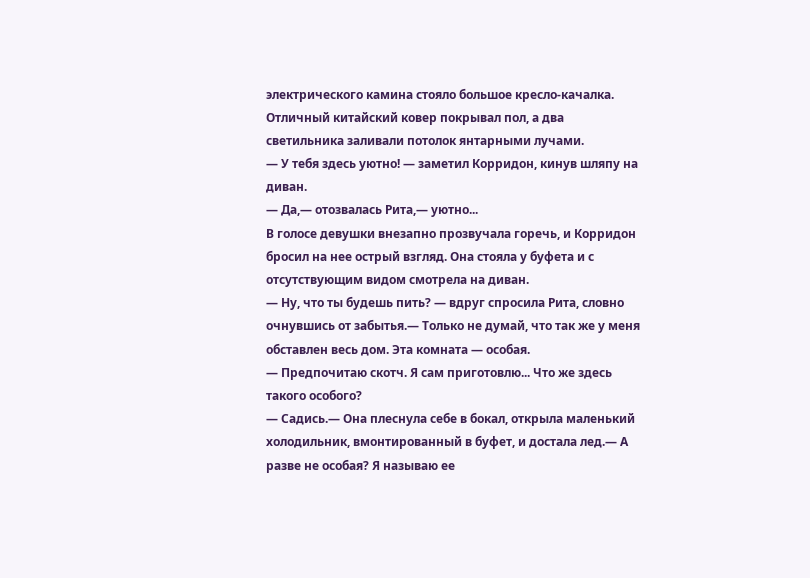электрического камина стояло большое кресло-качалка. Отличный китайский ковер покрывал пол, а два светильника заливали потолок янтарными лучами.
— У тебя здесь уютно! — заметил Корридон, кинув шляпу на диван.
— Да,— отозвалась Рита,— уютно...
В голосе девушки внезапно прозвучала горечь, и Корридон бросил на нее острый взгляд. Она стояла у буфета и с отсутствующим видом смотрела на диван.
— Ну, что ты будешь пить? — вдруг спросила Рита, словно очнувшись от забытья.— Только не думай, что так же у меня обставлен весь дом. Эта комната — особая.
— Предпочитаю скотч. Я сам приготовлю... Что же здесь такого особого?
— Садись.— Она плеснула себе в бокал, открыла маленький холодильник, вмонтированный в буфет, и достала лед.— А разве не особая? Я называю ее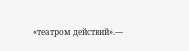«театром действий».—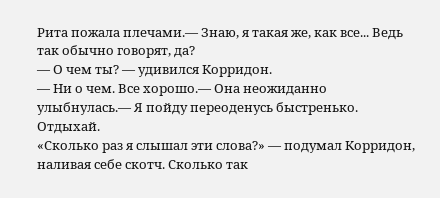Рита пожала плечами.— Знаю, я такая же, как все... Ведь так обычно говорят, да?
— О чем ты? — удивился Корридон.
— Ни о чем. Все хорошо.— Она неожиданно улыбнулась.— Я пойду переоденусь быстренько. Отдыхай.
«Сколько раз я слышал эти слова?» — подумал Корридон, наливая себе скотч. Сколько так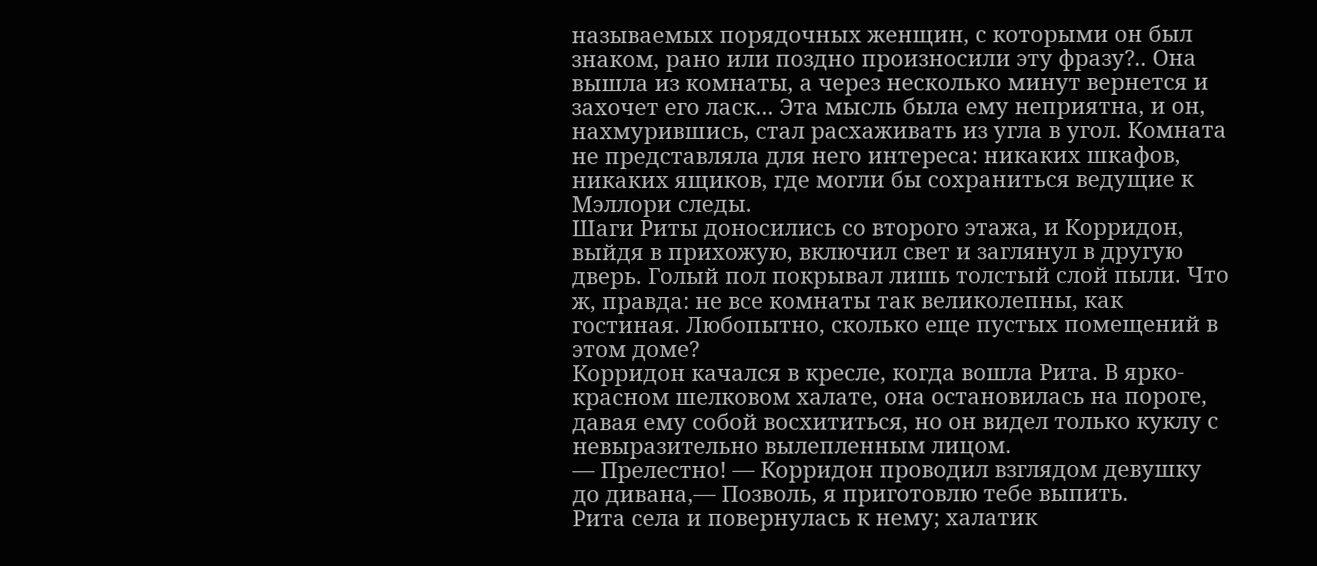называемых порядочных женщин, с которыми он был знаком, рано или поздно произносили эту фразу?.. Она вышла из комнаты, а через несколько минут вернется и захочет его ласк... Эта мысль была ему неприятна, и он, нахмурившись, стал расхаживать из угла в угол. Комната не представляла для него интереса: никаких шкафов, никаких ящиков, где могли бы сохраниться ведущие к Мэллори следы.
Шаги Риты доносились со второго этажа, и Корридон, выйдя в прихожую, включил свет и заглянул в другую дверь. Голый пол покрывал лишь толстый слой пыли. Что ж, правда: не все комнаты так великолепны, как гостиная. Любопытно, сколько еще пустых помещений в этом доме?
Корридон качался в кресле, когда вошла Рита. В ярко-красном шелковом халате, она остановилась на пороге, давая ему собой восхититься, но он видел только куклу с невыразительно вылепленным лицом.
— Прелестно! — Корридон проводил взглядом девушку до дивана,— Позволь, я приготовлю тебе выпить.
Рита села и повернулась к нему; халатик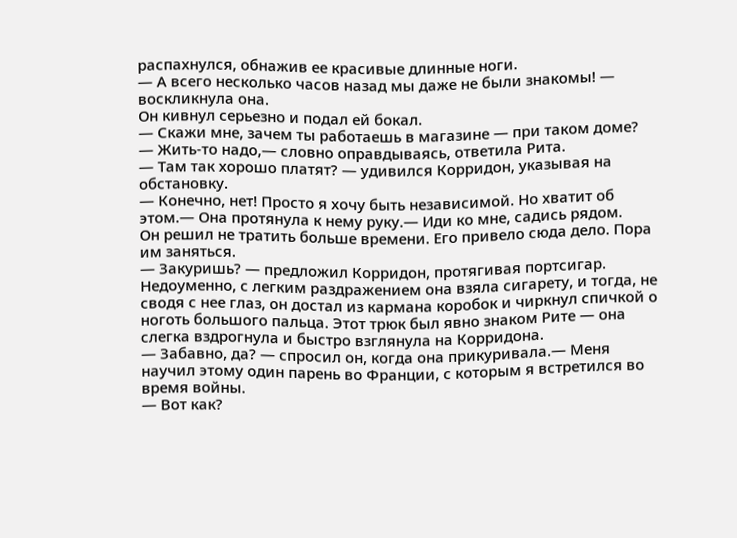распахнулся, обнажив ее красивые длинные ноги.
— А всего несколько часов назад мы даже не были знакомы! — воскликнула она.
Он кивнул серьезно и подал ей бокал.
— Скажи мне, зачем ты работаешь в магазине — при таком доме?
— Жить-то надо,— словно оправдываясь, ответила Рита.
— Там так хорошо платят? — удивился Корридон, указывая на обстановку.
— Конечно, нет! Просто я хочу быть независимой. Но хватит об этом.— Она протянула к нему руку.— Иди ко мне, садись рядом.
Он решил не тратить больше времени. Его привело сюда дело. Пора им заняться.
— Закуришь? — предложил Корридон, протягивая портсигар.
Недоуменно, с легким раздражением она взяла сигарету, и тогда, не сводя с нее глаз, он достал из кармана коробок и чиркнул спичкой о ноготь большого пальца. Этот трюк был явно знаком Рите — она слегка вздрогнула и быстро взглянула на Корридона.
— Забавно, да? — спросил он, когда она прикуривала.— Меня научил этому один парень во Франции, с которым я встретился во время войны.
— Вот как?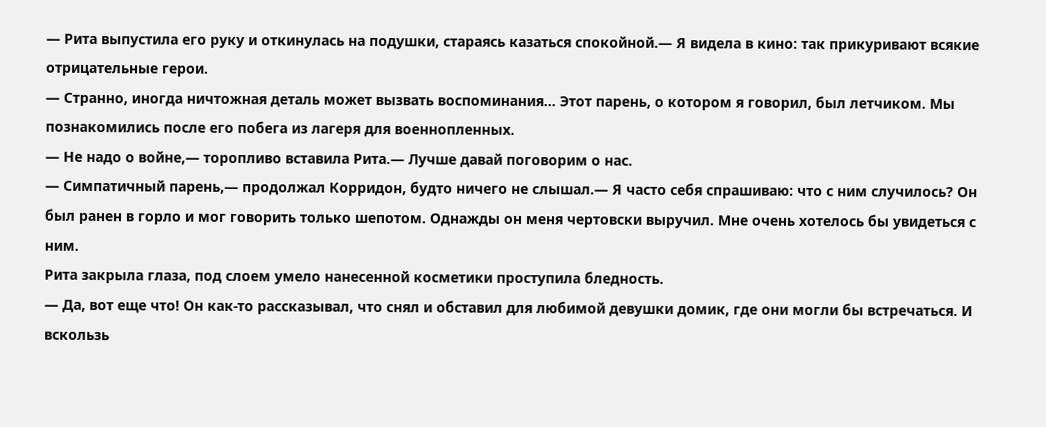— Рита выпустила его руку и откинулась на подушки, стараясь казаться спокойной.— Я видела в кино: так прикуривают всякие отрицательные герои.
— Странно, иногда ничтожная деталь может вызвать воспоминания... Этот парень, о котором я говорил, был летчиком. Мы познакомились после его побега из лагеря для военнопленных.
— Не надо о войне,— торопливо вставила Рита.— Лучше давай поговорим о нас.
— Симпатичный парень,— продолжал Корридон, будто ничего не слышал.— Я часто себя спрашиваю: что с ним случилось? Он был ранен в горло и мог говорить только шепотом. Однажды он меня чертовски выручил. Мне очень хотелось бы увидеться с ним.
Рита закрыла глаза, под слоем умело нанесенной косметики проступила бледность.
— Да, вот еще что! Он как-то рассказывал, что снял и обставил для любимой девушки домик, где они могли бы встречаться. И вскользь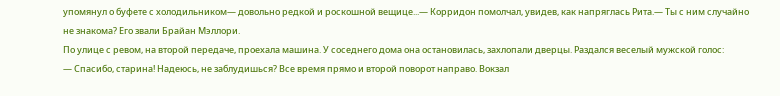упомянул о буфете с холодильником— довольно редкой и роскошной вещице...— Корридон помолчал, увидев, как напряглась Рита.— Ты с ним случайно не знакома? Его звали Брайан Мэллори.
По улице с ревом, на второй передаче, проехала машина. У соседнего дома она остановилась, захлопали дверцы. Раздался веселый мужской голос:
— Спасибо, старина! Надеюсь, не заблудишься? Все время прямо и второй поворот направо. Вокзал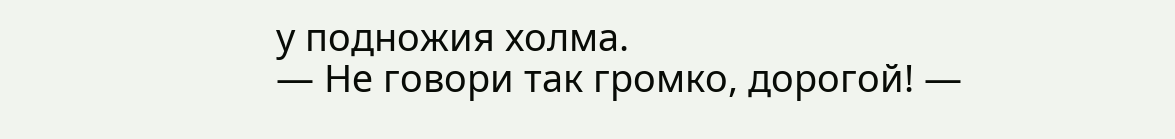у подножия холма.
— Не говори так громко, дорогой! —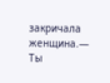закричала женщина.— Ты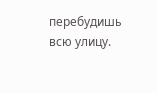перебудишь всю улицу.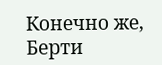Конечно же, Берти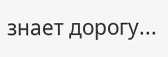знает дорогу...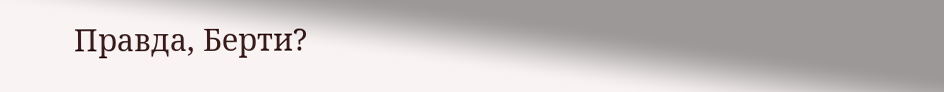Правда, Берти?